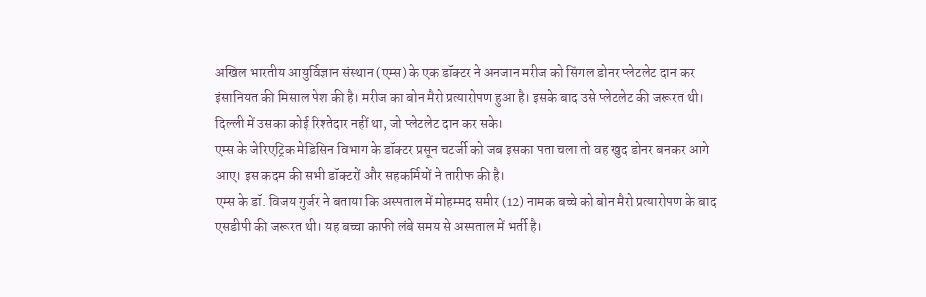अखिल भारतीय आयुर्विज्ञान संस्थान (एम्स) के एक डॉक्टर ने अनजान मरीज को सिंगल डोनर प्लेटलेट दान कर इंसानियत की मिसाल पेश की है। मरीज का बोन मैरो प्रत्यारोपण हुआ है। इसके बाद उसे प्लेटलेट की जरूरत थी। दिल्ली में उसका कोई रिश्तेदार नहीं था, जो प्लेटलेट दान कर सके।
एम्स के जेरिएट्रिक मेडिसिन विभाग के डॉक्टर प्रसून चटर्जी को जब इसका पता चला तो वह खुद डोनर बनकर आगे आए। इस कदम की सभी डॉक्टरों और सहकर्मियों ने तारीफ की है।
एम्स के डॉ. विजय गुर्जर ने बताया कि अस्पताल में मोहम्मद समीर (12) नामक बच्चे को बोन मैरो प्रत्यारोपण के बाद एसडीपी की जरूरत थी। यह बच्चा काफी लंबे समय से अस्पताल में भर्ती है।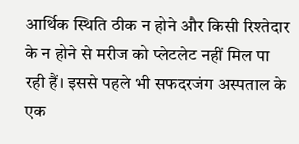आर्थिक स्थिति ठीक न होने और किसी रिश्तेदार के न होने से मरीज को प्लेटलेट नहीं मिल पा रही हैं। इससे पहले भी सफदरजंग अस्पताल के एक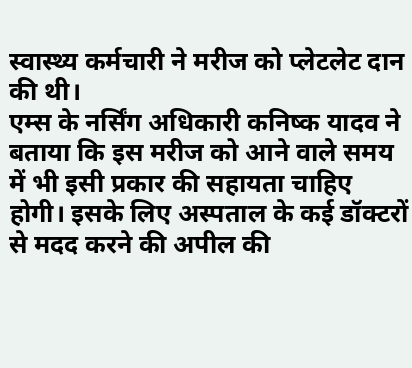स्वास्थ्य कर्मचारी ने मरीज को प्लेटलेट दान की थी।
एम्स के नर्सिंग अधिकारी कनिष्क यादव ने बताया कि इस मरीज को आने वाले समय में भी इसी प्रकार की सहायता चाहिए होगी। इसके लिए अस्पताल के कई डॉक्टरों से मदद करने की अपील की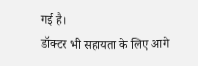गई है।
डॉक्टर भी सहायता के लिए आगे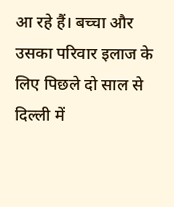आ रहे हैं। बच्चा और उसका परिवार इलाज के लिए पिछले दो साल से दिल्ली में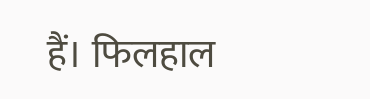हैं। फिलहाल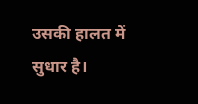उसकी हालत में सुधार है।